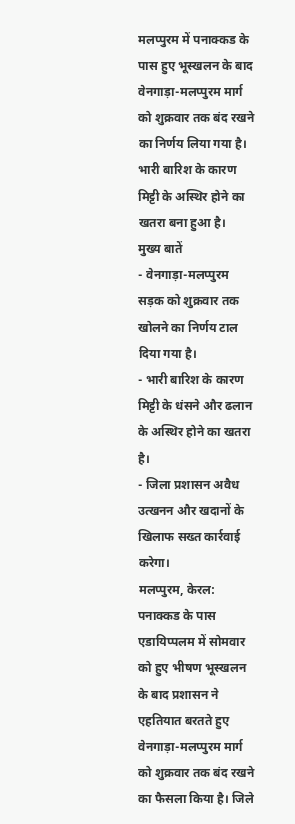मलप्पुरम में पनाक्कड के पास हुए भूस्खलन के बाद वेनगाड़ा-मलप्पुरम मार्ग को शुक्रवार तक बंद रखने का निर्णय लिया गया है। भारी बारिश के कारण मिट्टी के अस्थिर होने का खतरा बना हुआ है।
मुख्य बातें
- वेनगाड़ा-मलप्पुरम सड़क को शुक्रवार तक खोलने का निर्णय टाल दिया गया है।
- भारी बारिश के कारण मिट्टी के धंसने और ढलान के अस्थिर होने का खतरा है।
- जिला प्रशासन अवैध उत्खनन और खदानों के खिलाफ सख्त कार्रवाई करेगा।
मलप्पुरम, केरल: पनाक्कड के पास एडायिप्पलम में सोमवार को हुए भीषण भूस्खलन के बाद प्रशासन ने एहतियात बरतते हुए वेनगाड़ा-मलप्पुरम मार्ग को शुक्रवार तक बंद रखने का फैसला किया है। जिले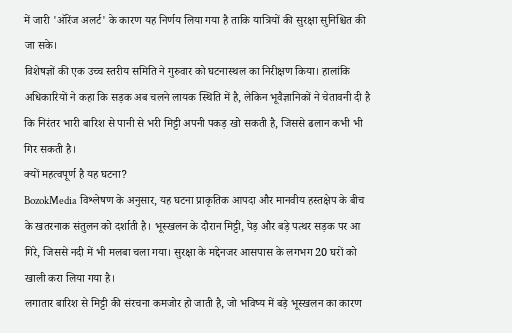में जारी 'ऑरेंज अलर्ट' के कारण यह निर्णय लिया गया है ताकि यात्रियों की सुरक्षा सुनिश्चित की जा सके।
विशेषज्ञों की एक उच्च स्तरीय समिति ने गुरुवार को घटनास्थल का निरीक्षण किया। हालांकि अधिकारियों ने कहा कि सड़क अब चलने लायक स्थिति में है, लेकिन भूवैज्ञानिकों ने चेतावनी दी है कि निरंतर भारी बारिश से पानी से भरी मिट्टी अपनी पकड़ खो सकती है, जिससे ढलान कभी भी गिर सकती है।
क्यों महत्वपूर्ण है यह घटना?
BozokMedia विश्लेषण के अनुसार, यह घटना प्राकृतिक आपदा और मानवीय हस्तक्षेप के बीच के खतरनाक संतुलन को दर्शाती है। भूस्खलन के दौरान मिट्टी, पेड़ और बड़े पत्थर सड़क पर आ गिरे, जिससे नदी में भी मलबा चला गया। सुरक्षा के मद्देनजर आसपास के लगभग 20 घरों को खाली करा लिया गया है।
लगातार बारिश से मिट्टी की संरचना कमजोर हो जाती है, जो भविष्य में बड़े भूस्खलन का कारण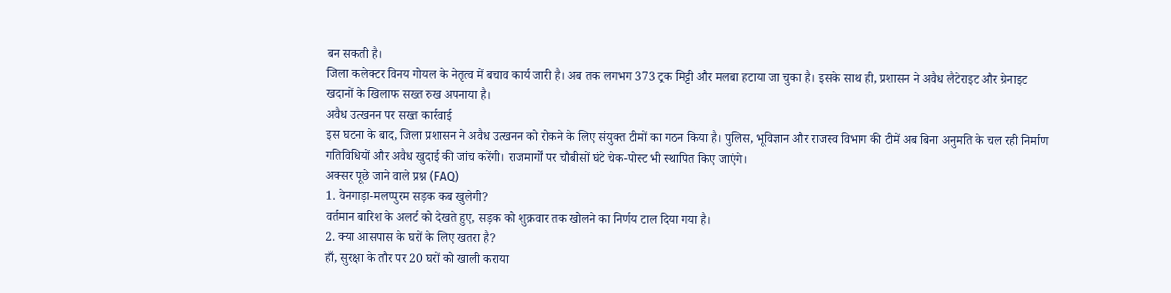बन सकती है।
जिला कलेक्टर विनय गोयल के नेतृत्व में बचाव कार्य जारी है। अब तक लगभग 373 ट्रक मिट्टी और मलबा हटाया जा चुका है। इसके साथ ही, प्रशासन ने अवैध लैटेराइट और ग्रेनाइट खदानों के खिलाफ सख्त रुख अपनाया है।
अवैध उत्खनन पर सख्त कार्रवाई
इस घटना के बाद, जिला प्रशासन ने अवैध उत्खनन को रोकने के लिए संयुक्त टीमों का गठन किया है। पुलिस, भूविज्ञान और राजस्व विभाग की टीमें अब बिना अनुमति के चल रही निर्माण गतिविधियों और अवैध खुदाई की जांच करेंगी। राजमार्गों पर चौबीसों घंटे चेक-पोस्ट भी स्थापित किए जाएंगे।
अक्सर पूछे जाने वाले प्रश्न (FAQ)
1. वेनगाड़ा-मलप्पुरम सड़क कब खुलेगी?
वर्तमान बारिश के अलर्ट को देखते हुए, सड़क को शुक्रवार तक खोलने का निर्णय टाल दिया गया है।
2. क्या आसपास के घरों के लिए खतरा है?
हाँ, सुरक्षा के तौर पर 20 घरों को खाली कराया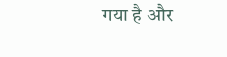गया है और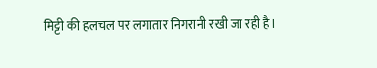मिट्टी की हलचल पर लगातार निगरानी रखी जा रही है।